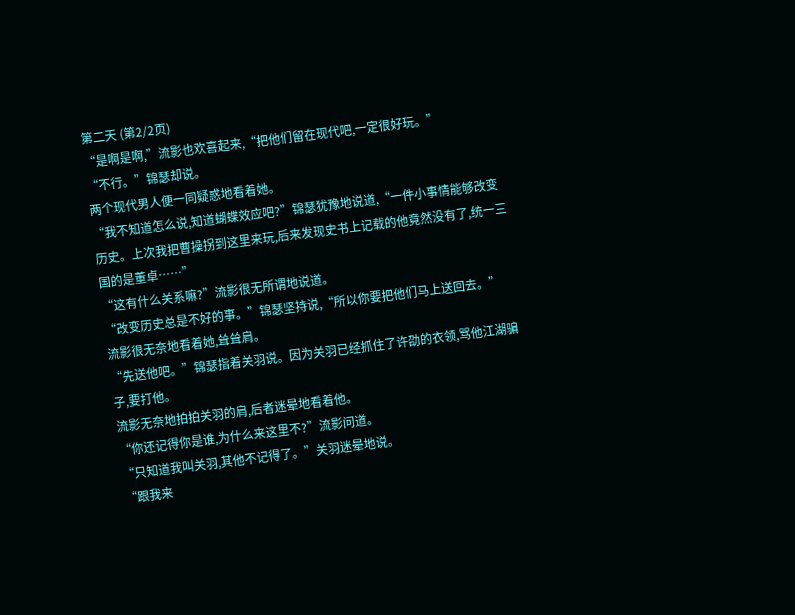第二天 (第2/2页)
“是啊是啊,”流影也欢喜起来,“把他们留在现代吧,一定很好玩。”
“不行。”锦瑟却说。
两个现代男人便一同疑惑地看着她。
“我不知道怎么说,知道蝴蝶效应吧?”锦瑟犹豫地说道,“一件小事情能够改变历史。上次我把曹操拐到这里来玩,后来发现史书上记载的他竟然没有了,统一三国的是董卓……”
“这有什么关系嘛?”流影很无所谓地说道。
“改变历史总是不好的事。”锦瑟坚持说,“所以你要把他们马上送回去。”
流影很无奈地看着她,耸耸肩。
“先送他吧。”锦瑟指着关羽说。因为关羽已经抓住了许劭的衣领,骂他江湖骗子,要打他。
流影无奈地拍拍关羽的肩,后者迷晕地看着他。
“你还记得你是谁,为什么来这里不?”流影问道。
“只知道我叫关羽,其他不记得了。”关羽迷晕地说。
“跟我来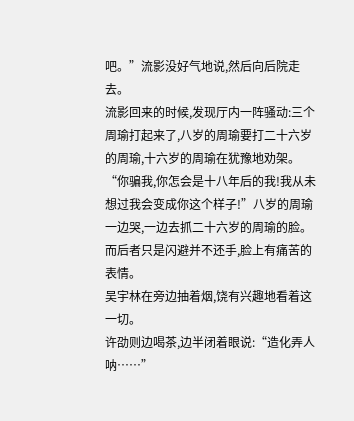吧。”流影没好气地说,然后向后院走去。
流影回来的时候,发现厅内一阵骚动:三个周瑜打起来了,八岁的周瑜要打二十六岁的周瑜,十六岁的周瑜在犹豫地劝架。
“你骗我,你怎会是十八年后的我!我从未想过我会变成你这个样子!”八岁的周瑜一边哭,一边去抓二十六岁的周瑜的脸。而后者只是闪避并不还手,脸上有痛苦的表情。
吴宇林在旁边抽着烟,饶有兴趣地看着这一切。
许劭则边喝茶,边半闭着眼说:“造化弄人呐……”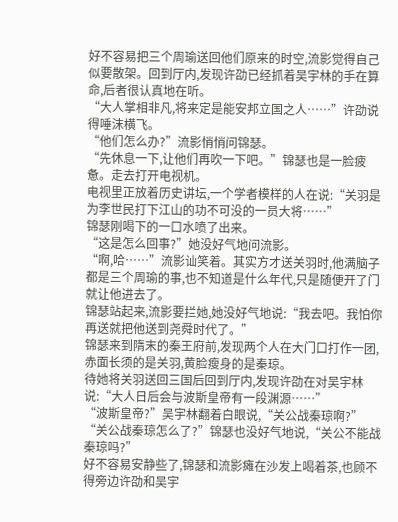好不容易把三个周瑜送回他们原来的时空,流影觉得自己似要散架。回到厅内,发现许劭已经抓着吴宇林的手在算命,后者很认真地在听。
“大人掌相非凡,将来定是能安邦立国之人……”许劭说得唾沫横飞。
“他们怎么办?”流影悄悄问锦瑟。
“先休息一下,让他们再吹一下吧。”锦瑟也是一脸疲惫。走去打开电视机。
电视里正放着历史讲坛,一个学者模样的人在说:“关羽是为李世民打下江山的功不可没的一员大将……”
锦瑟刚喝下的一口水喷了出来。
“这是怎么回事?”她没好气地问流影。
“啊,哈……”流影讪笑着。其实方才送关羽时,他满脑子都是三个周瑜的事,也不知道是什么年代,只是随便开了门就让他进去了。
锦瑟站起来,流影要拦她,她没好气地说:“我去吧。我怕你再送就把他送到尧舜时代了。”
锦瑟来到隋末的秦王府前,发现两个人在大门口打作一团,赤面长须的是关羽,黄脸瘦身的是秦琼。
待她将关羽送回三国后回到厅内,发现许劭在对吴宇林说:“大人日后会与波斯皇帝有一段渊源……”
“波斯皇帝?”吴宇林翻着白眼说,“关公战秦琼啊?”
“关公战秦琼怎么了?”锦瑟也没好气地说,“关公不能战秦琼吗?”
好不容易安静些了,锦瑟和流影瘫在沙发上喝着茶,也顾不得旁边许劭和吴宇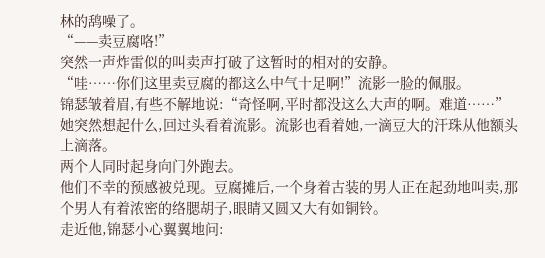林的鸹噪了。
“——卖豆腐咯!”
突然一声炸雷似的叫卖声打破了这暂时的相对的安静。
“哇……你们这里卖豆腐的都这么中气十足啊!”流影一脸的佩服。
锦瑟皱着眉,有些不解地说:“奇怪啊,平时都没这么大声的啊。难道……”
她突然想起什么,回过头看着流影。流影也看着她,一滴豆大的汗珠从他额头上滴落。
两个人同时起身向门外跑去。
他们不幸的预感被兑现。豆腐摊后,一个身着古装的男人正在起劲地叫卖,那个男人有着浓密的络腮胡子,眼睛又圆又大有如铜铃。
走近他,锦瑟小心翼翼地问: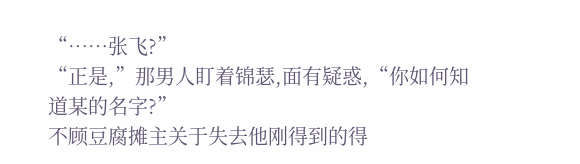“……张飞?”
“正是,”那男人盯着锦瑟,面有疑惑,“你如何知道某的名字?”
不顾豆腐摊主关于失去他刚得到的得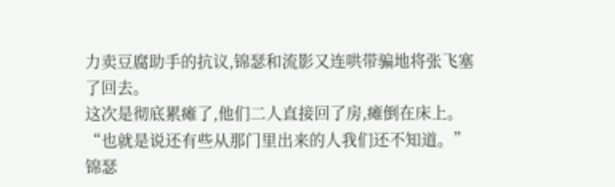力卖豆腐助手的抗议,锦瑟和流影又连哄带骗地将张飞塞了回去。
这次是彻底累瘫了,他们二人直接回了房,瘫倒在床上。
“也就是说还有些从那门里出来的人我们还不知道。”锦瑟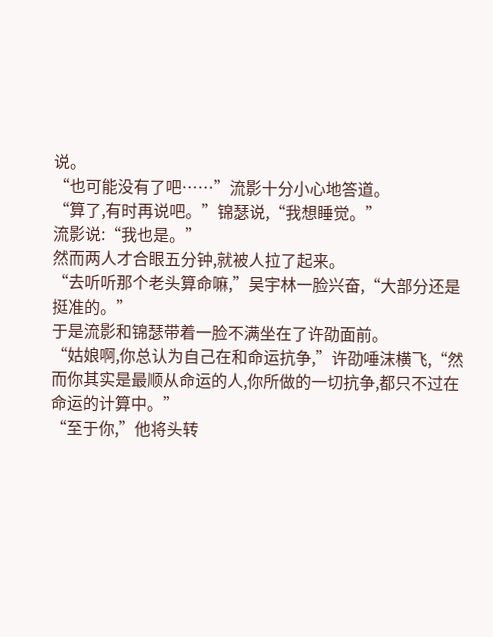说。
“也可能没有了吧……”流影十分小心地答道。
“算了,有时再说吧。”锦瑟说,“我想睡觉。”
流影说:“我也是。”
然而两人才合眼五分钟,就被人拉了起来。
“去听听那个老头算命嘛,”吴宇林一脸兴奋,“大部分还是挺准的。”
于是流影和锦瑟带着一脸不满坐在了许劭面前。
“姑娘啊,你总认为自己在和命运抗争,”许劭唾沫横飞,“然而你其实是最顺从命运的人,你所做的一切抗争,都只不过在命运的计算中。”
“至于你,”他将头转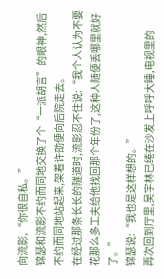向流影,“你很自私。”
锦瑟和流影不约而同地交换了个“一派胡言”的眼神,然后不约而同地站起来,架着许劭便向后院走去。
在经过那条长长的隧道时,流影忍不住说:“我个人认为不要花那么多工夫给他找回那个年份了,这种人随便丢哪里就好了。”
锦瑟说:“我也是这样想的。”
再次回到厅里,吴宇林已绻在沙发上呼呼大睡,电视里的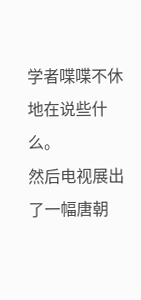学者喋喋不休地在说些什么。
然后电视展出了一幅唐朝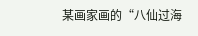某画家画的“八仙过海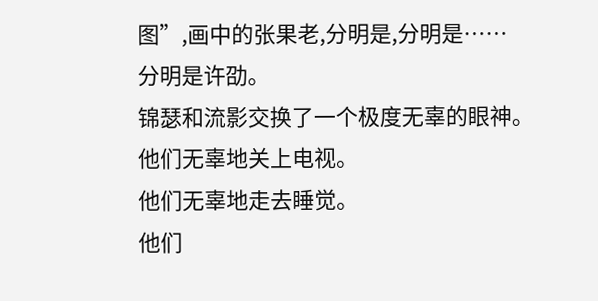图”,画中的张果老,分明是,分明是……
分明是许劭。
锦瑟和流影交换了一个极度无辜的眼神。
他们无辜地关上电视。
他们无辜地走去睡觉。
他们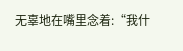无辜地在嘴里念着:“我什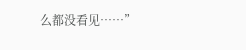么都没看见……”